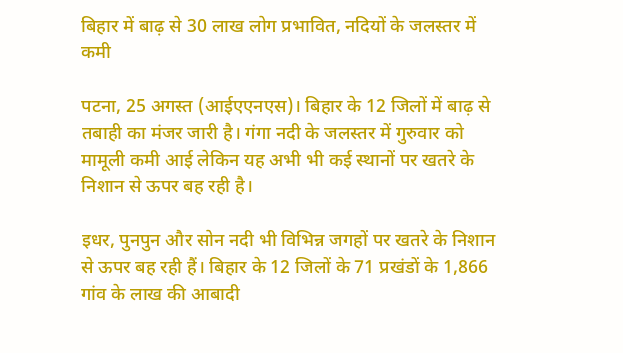बिहार में बाढ़ से 30 लाख लोग प्रभावित, नदियों के जलस्तर में कमी

पटना, 25 अगस्त (आईएएनएस)। बिहार के 12 जिलों में बाढ़ से तबाही का मंजर जारी है। गंगा नदी के जलस्तर में गुरुवार को मामूली कमी आई लेकिन यह अभी भी कई स्थानों पर खतरे के निशान से ऊपर बह रही है।

इधर, पुनपुन और सोन नदी भी विभिन्न जगहों पर खतरे के निशान से ऊपर बह रही हैं। बिहार के 12 जिलों के 71 प्रखंडों के 1,866 गांव के लाख की आबादी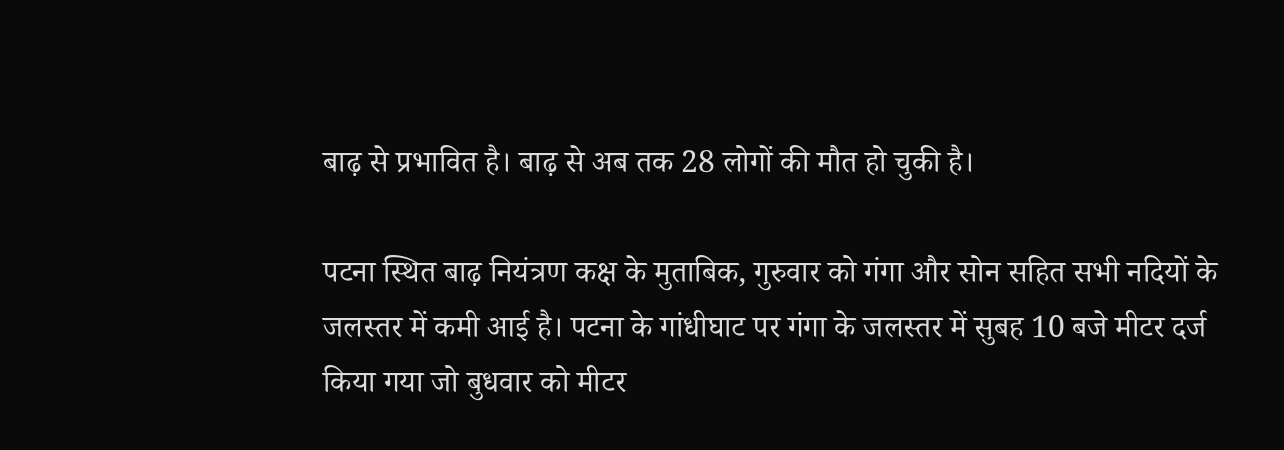बाढ़ से प्रभावित है। बाढ़ से अब तक 28 लोगों की मौत हो चुकी है।

पटना स्थित बाढ़ नियंत्रण कक्ष के मुताबिक, गुरुवार को गंगा और सोन सहित सभी नदियों के जलस्तर में कमी आई है। पटना के गांधीघाट पर गंगा के जलस्तर में सुबह 10 बजे मीटर दर्ज किया गया जो बुधवार को मीटर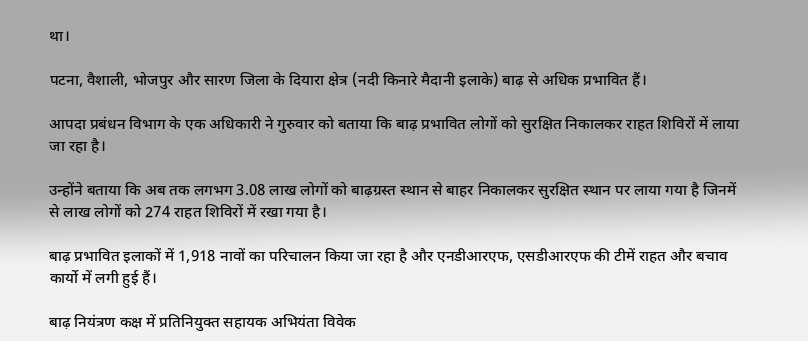था।

पटना, वैशाली, भोजपुर और सारण जिला के दियारा क्षेत्र (नदी किनारे मैदानी इलाके) बाढ़ से अधिक प्रभावित हैं।

आपदा प्रबंधन विभाग के एक अधिकारी ने गुरुवार को बताया कि बाढ़ प्रभावित लोगों को सुरक्षित निकालकर राहत शिविरों में लाया जा रहा है।

उन्होंने बताया कि अब तक लगभग 3.08 लाख लोगों को बाढ़ग्रस्त स्थान से बाहर निकालकर सुरक्षित स्थान पर लाया गया है जिनमें से लाख लोगों को 274 राहत शिविरों में रखा गया है।

बाढ़ प्रभावित इलाकों में 1,918 नावों का परिचालन किया जा रहा है और एनडीआरएफ, एसडीआरएफ की टीमें राहत और बचाव कार्यो में लगी हुई हैं।

बाढ़ नियंत्रण कक्ष में प्रतिनियुक्त सहायक अभियंता विवेक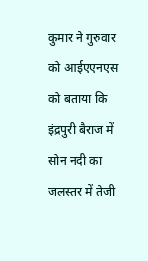कुमार ने गुरुवार को आईएएनएस को बताया कि इंद्रपुरी बैराज में सोन नदी का जलस्तर में तेजी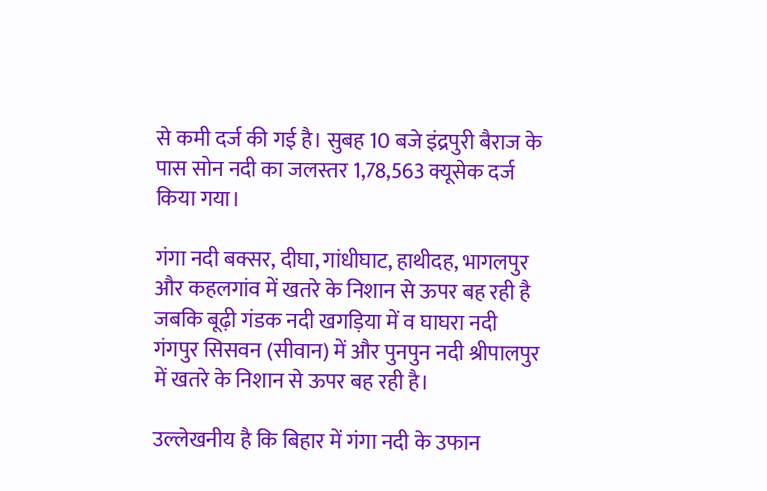से कमी दर्ज की गई है। सुबह 10 बजे इंद्रपुरी बैराज के पास सोन नदी का जलस्तर 1,78,563 क्यूसेक दर्ज किया गया।

गंगा नदी बक्सर, दीघा, गांधीघाट, हाथीदह, भागलपुर और कहलगांव में खतरे के निशान से ऊपर बह रही है जबकि बूढ़ी गंडक नदी खगड़िया में व घाघरा नदी गंगपुर सिसवन (सीवान) में और पुनपुन नदी श्रीपालपुर में खतरे के निशान से ऊपर बह रही है।

उल्लेखनीय है कि बिहार में गंगा नदी के उफान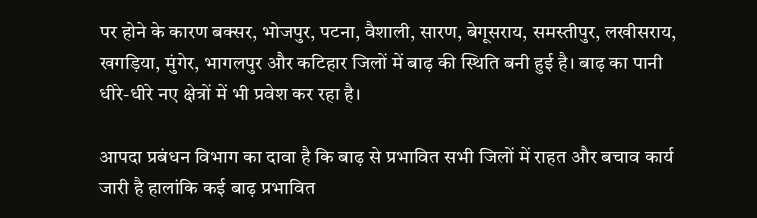पर होने के कारण बक्सर, भोजपुर, पटना, वैशाली, सारण, बेगूसराय, समस्तीपुर, लखीसराय, खगड़िया, मुंगेर, भागलपुर और कटिहार जिलों में बाढ़ की स्थिति बनी हुई है। बाढ़ का पानी धीरे-धीरे नए क्षेत्रों में भी प्रवेश कर रहा है।

आपदा प्रबंधन विभाग का दावा है कि बाढ़ से प्रभावित सभी जिलों में राहत और बचाव कार्य जारी है हालांकि कई बाढ़ प्रभावित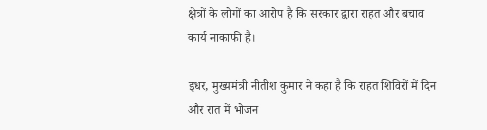क्षेत्रों के लोगों का आरोप है कि सरकार द्वारा राहत और बचाव कार्य नाकाफी है।

इधर, मुख्यमंत्री नीतीश कुमार ने कहा है कि राहत शिविरों में दिन और रात में भोजन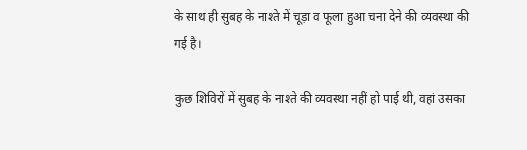के साथ ही सुबह के नाश्ते में चूड़ा व फूला हुआ चना देने की व्यवस्था की गई है।

कुछ शिविरों में सुबह के नाश्ते की व्यवस्था नहीं हो पाई थी, वहां उसका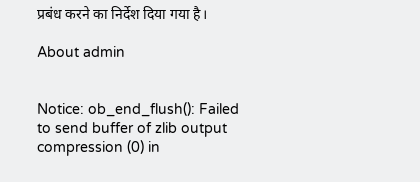प्रबंध करने का निर्देश दिया गया है।

About admin


Notice: ob_end_flush(): Failed to send buffer of zlib output compression (0) in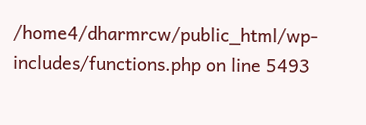/home4/dharmrcw/public_html/wp-includes/functions.php on line 5493